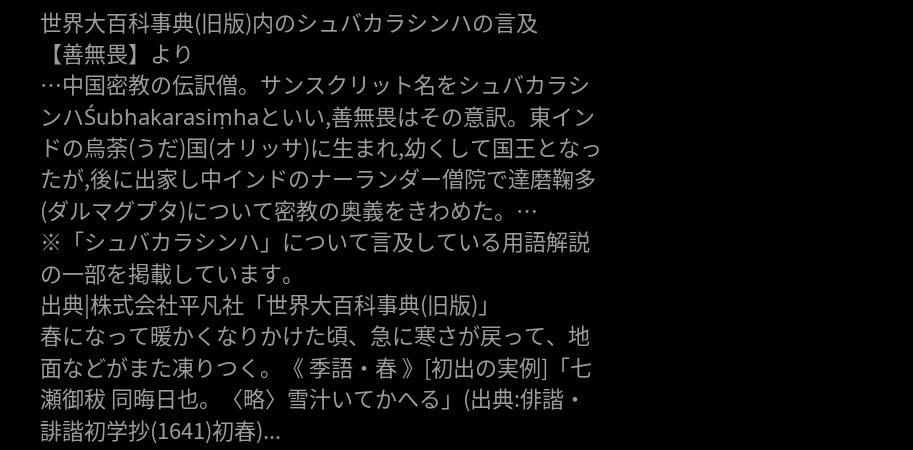世界大百科事典(旧版)内のシュバカラシンハの言及
【善無畏】より
…中国密教の伝訳僧。サンスクリット名をシュバカラシンハŚubhakarasiṃhaといい,善無畏はその意訳。東インドの烏荼(うだ)国(オリッサ)に生まれ,幼くして国王となったが,後に出家し中インドのナーランダー僧院で達磨鞠多(ダルマグプタ)について密教の奥義をきわめた。…
※「シュバカラシンハ」について言及している用語解説の一部を掲載しています。
出典|株式会社平凡社「世界大百科事典(旧版)」
春になって暖かくなりかけた頃、急に寒さが戻って、地面などがまた凍りつく。《 季語・春 》[初出の実例]「七瀬御秡 同晦日也。〈略〉雪汁いてかへる」(出典:俳諧・誹諧初学抄(1641)初春)...